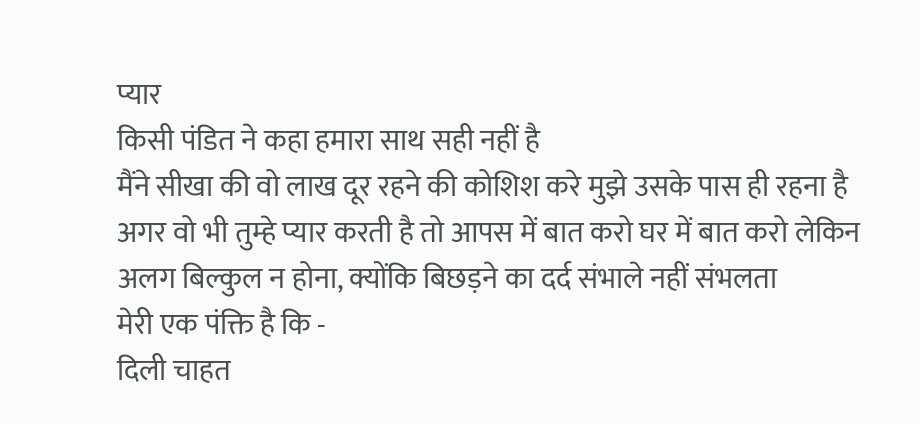प्यार
किसी पंडित ने कहा हमारा साथ सही नहीं है
मैंने सीखा की वो लाख दूर रहने की कोशिश करे मुझे उसके पास ही रहना है
अगर वो भी तुम्हे प्यार करती है तो आपस में बात करो घर में बात करो लेकिन अलग बिल्कुल न होना, क्योंकि बिछड़ने का दर्द संभाले नहीं संभलता
मेरी एक पंक्ति है कि -
दिली चाहत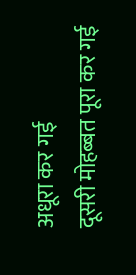अधूरा कर गई
दूसरी मोहब्बत पूरा कर गई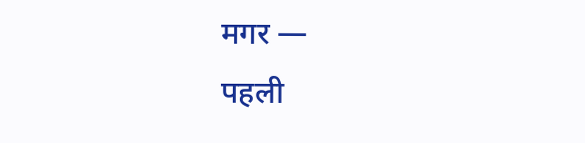मगर —
पहली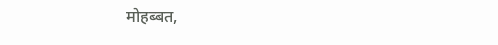मोहब्बत,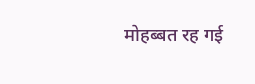मोहब्बत रह गई